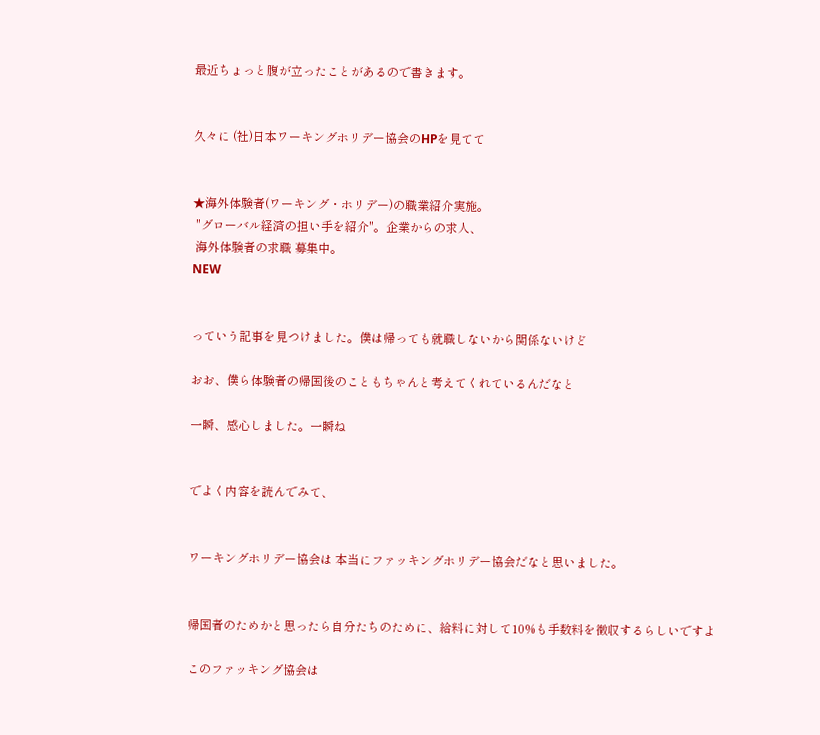最近ちょっと腹が立ったことがあるので書きます。


久々に (社)日本ワーキングホリデー協会のHPを見てて


★海外体験者(ワーキング・ホリデー)の職業紹介実施。
 "グローバル経済の担い手を紹介"。企業からの求人、
 海外体験者の求職 募集中。
NEW


っていう記事を見つけました。僕は帰っても就職しないから関係ないけど

おお、僕ら体験者の帰国後のこともちゃんと考えてくれているんだなと

一瞬、感心しました。一瞬ね


でよく内容を読んでみて、


ワーキングホリデー協会は 本当にファッキングホリデー協会だなと思いました。


帰国者のためかと思ったら自分たちのために、給料に対して10%も手数料を徴収するらしいですよ

このファッキング協会は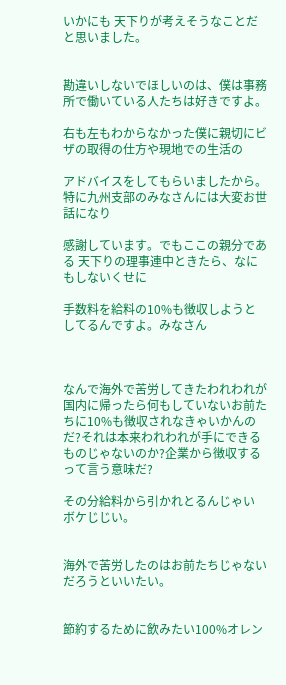いかにも 天下りが考えそうなことだと思いました。


勘違いしないでほしいのは、僕は事務所で働いている人たちは好きですよ。

右も左もわからなかった僕に親切にビザの取得の仕方や現地での生活の

アドバイスをしてもらいましたから。特に九州支部のみなさんには大変お世話になり

感謝しています。でもここの親分である 天下りの理事連中ときたら、なにもしないくせに

手数料を給料の10%も徴収しようとしてるんですよ。みなさん



なんで海外で苦労してきたわれわれが国内に帰ったら何もしていないお前たちに10%も徴収されなきゃいかんのだ?それは本来われわれが手にできるものじゃないのか?企業から徴収するって言う意味だ?

その分給料から引かれとるんじゃい ボケじじい。


海外で苦労したのはお前たちじゃないだろうといいたい。


節約するために飲みたい100%オレン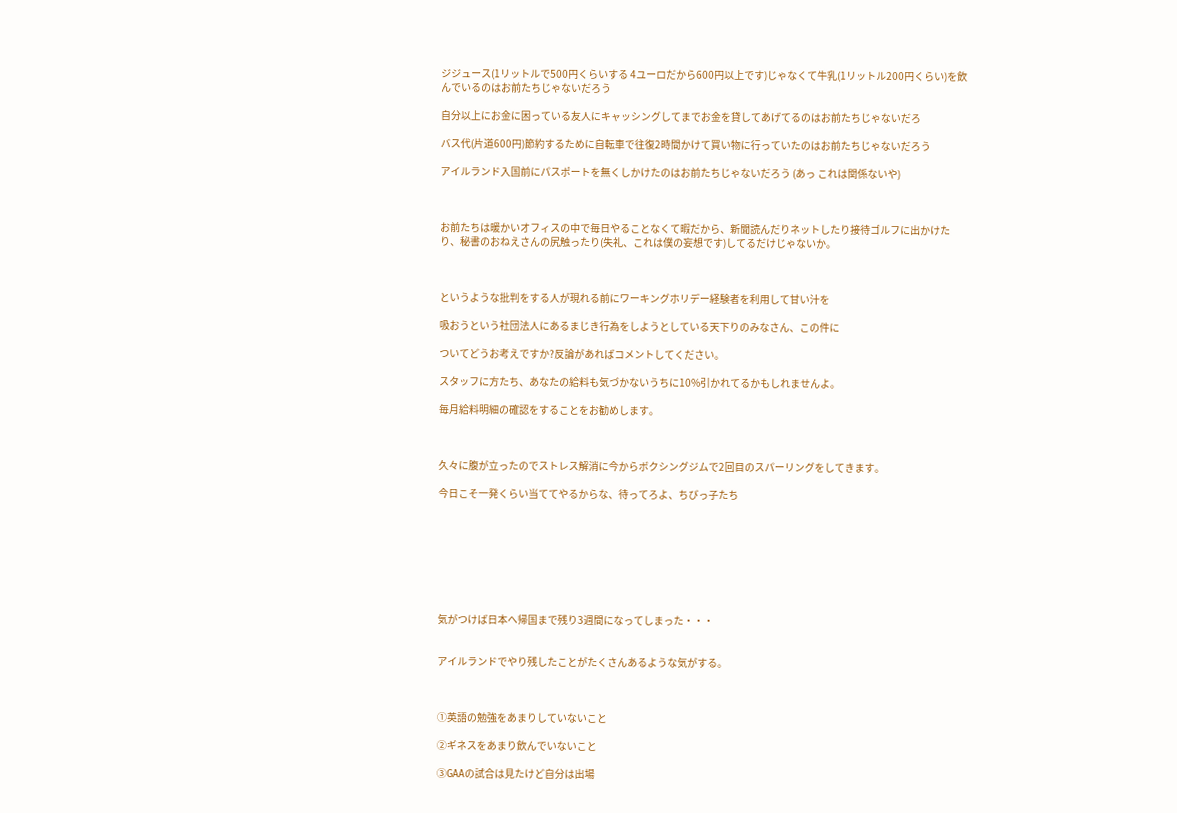ジジュース(1リットルで500円くらいする 4ユーロだから600円以上です)じゃなくて牛乳(1リットル200円くらい)を飲んでいるのはお前たちじゃないだろう

自分以上にお金に困っている友人にキャッシングしてまでお金を貸してあげてるのはお前たちじゃないだろ

バス代(片道600円)節約するために自転車で往復2時間かけて買い物に行っていたのはお前たちじゃないだろう

アイルランド入国前にパスポートを無くしかけたのはお前たちじゃないだろう (あっ これは関係ないや)



お前たちは暖かいオフィスの中で毎日やることなくて暇だから、新聞読んだりネットしたり接待ゴルフに出かけたり、秘書のおねえさんの尻触ったり(失礼、これは僕の妄想です)してるだけじゃないか。



というような批判をする人が現れる前にワーキングホリデー経験者を利用して甘い汁を

吸おうという社団法人にあるまじき行為をしようとしている天下りのみなさん、この件に

ついてどうお考えですか?反論があればコメントしてください。

スタッフに方たち、あなたの給料も気づかないうちに10%引かれてるかもしれませんよ。

毎月給料明細の確認をすることをお勧めします。



久々に腹が立ったのでストレス解消に今からボクシングジムで2回目のスパーリングをしてきます。

今日こそ一発くらい当ててやるからな、待ってろよ、ちびっ子たち








気がつけば日本へ帰国まで残り3週間になってしまった・・・


アイルランドでやり残したことがたくさんあるような気がする。



①英語の勉強をあまりしていないこと

②ギネスをあまり飲んでいないこと

③GAAの試合は見たけど自分は出場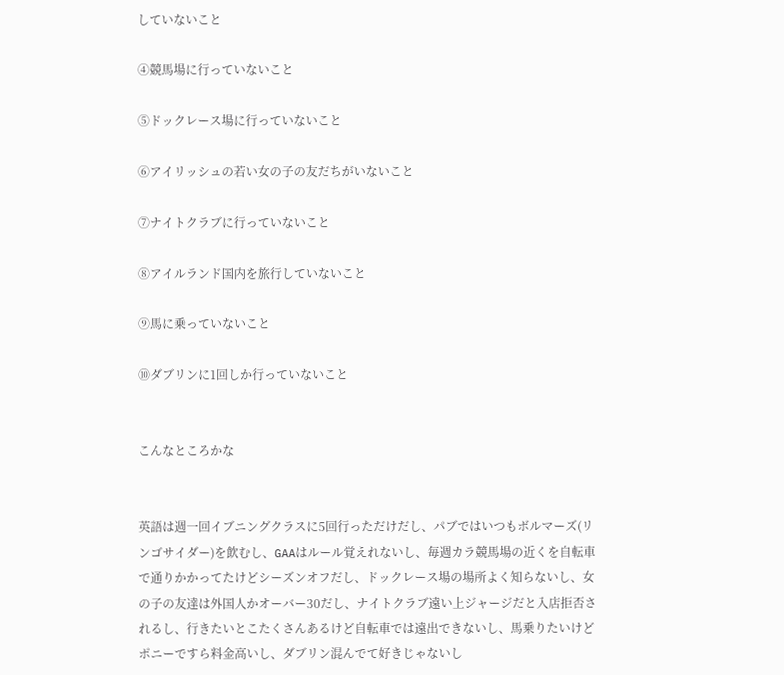していないこと

④競馬場に行っていないこと

⑤ドックレース場に行っていないこと

⑥アイリッシュの若い女の子の友だちがいないこと

⑦ナイトクラブに行っていないこと

⑧アイルランド国内を旅行していないこと

⑨馬に乗っていないこと

⑩ダブリンに1回しか行っていないこと


こんなところかな


英語は週一回イブニングクラスに5回行っただけだし、パブではいつもボルマーズ(リンゴサイダー)を飲むし、GAAはルール覚えれないし、毎週カラ競馬場の近くを自転車で通りかかってたけどシーズンオフだし、ドックレース場の場所よく知らないし、女の子の友達は外国人かオーバー30だし、ナイトクラブ遠い上ジャージだと入店拒否されるし、行きたいとこたくさんあるけど自転車では遠出できないし、馬乗りたいけどポニーですら料金高いし、ダブリン混んでて好きじゃないし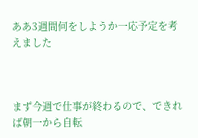ああ3週間何をしようか一応予定を考えました



まず今週で仕事が終わるので、できれば朝一から自転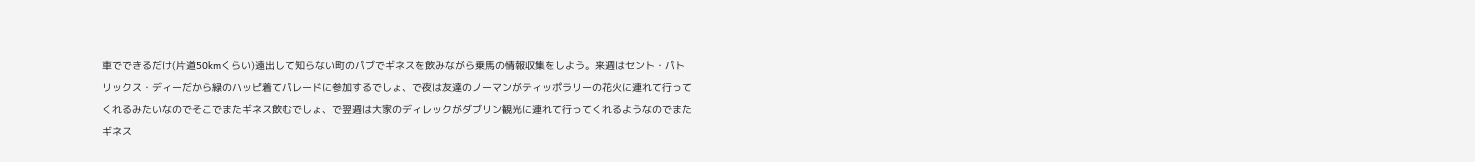車でできるだけ(片道50kmくらい)遠出して知らない町のパブでギネスを飲みながら乗馬の情報収集をしよう。来週はセント・パトリックス・ディーだから緑のハッピ着てパレードに参加するでしょ、で夜は友達のノーマンがティッポラリーの花火に連れて行ってくれるみたいなのでそこでまたギネス飲むでしょ、で翌週は大家のディレックがダブリン観光に連れて行ってくれるようなのでまたギネス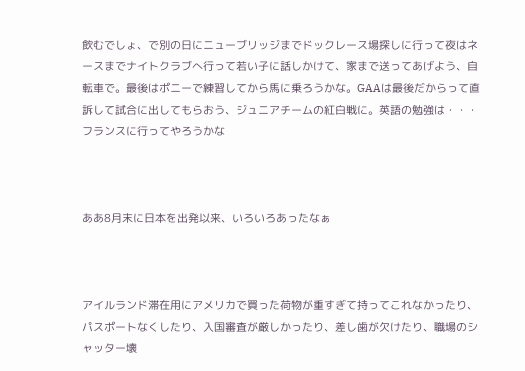飲むでしょ、で別の日にニューブリッジまでドックレース場探しに行って夜はネースまでナイトクラブへ行って若い子に話しかけて、家まで送ってあげよう、自転車で。最後はポニーで練習してから馬に乗ろうかな。GAAは最後だからって直訴して試合に出してもらおう、ジュニアチームの紅白戦に。英語の勉強は・・・フランスに行ってやろうかな



ああ8月末に日本を出発以来、いろいろあったなぁ



アイルランド滞在用にアメリカで買った荷物が重すぎて持ってこれなかったり、パスポートなくしたり、入国審査が厳しかったり、差し歯が欠けたり、職場のシャッター壊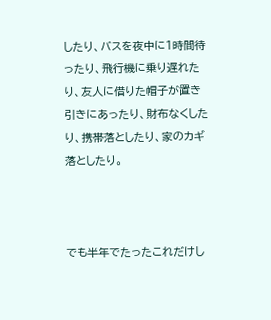したり、バスを夜中に1時間待ったり、飛行機に乗り遅れたり、友人に借りた帽子が置き引きにあったり、財布なくしたり、携帯落としたり、家のカギ落としたり。



でも半年でたったこれだけし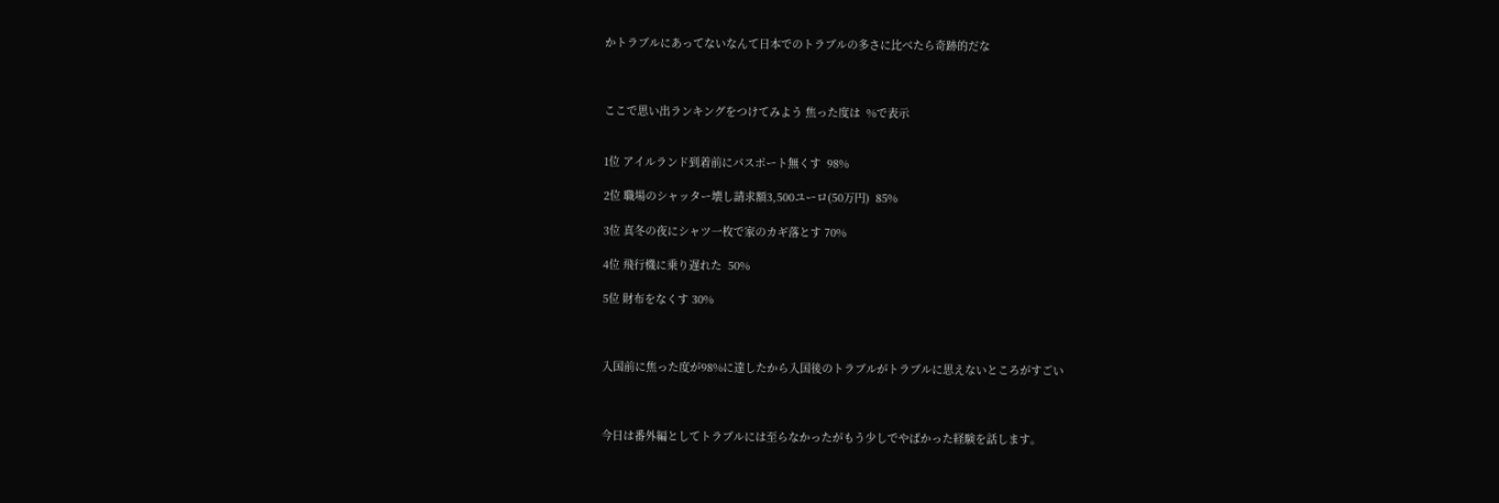かトラブルにあってないなんて日本でのトラブルの多さに比べたら奇跡的だな



ここで思い出ランキングをつけてみよう 焦った度は  %で表示


1位 アイルランド到着前にパスポート無くす  98%

2位 職場のシャッター壊し請求額3,500ユーロ(50万円)  85%

3位 真冬の夜にシャツ一枚で家のカギ落とす 70%

4位 飛行機に乗り遅れた  50%

5位 財布をなくす 30%



入国前に焦った度が98%に達したから入国後のトラブルがトラブルに思えないところがすごい



今日は番外編としてトラブルには至らなかったがもう少しでやばかった経験を話します。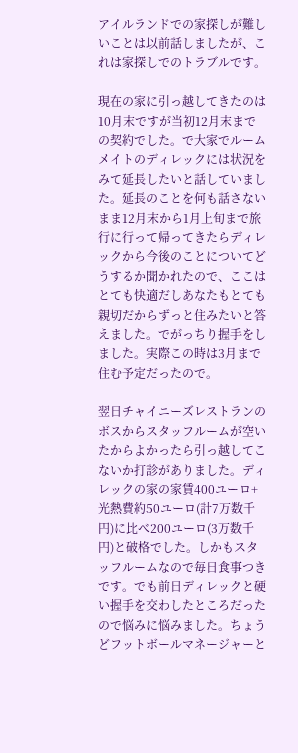アイルランドでの家探しが難しいことは以前話しましたが、これは家探しでのトラブルです。

現在の家に引っ越してきたのは10月末ですが当初12月末までの契約でした。で大家でルームメイトのディレックには状況をみて延長したいと話していました。延長のことを何も話さないまま12月末から1月上旬まで旅行に行って帰ってきたらディレックから今後のことについてどうするか聞かれたので、ここはとても快適だしあなたもとても親切だからずっと住みたいと答えました。でがっちり握手をしました。実際この時は3月まで住む予定だったので。

翌日チャイニーズレストランのボスからスタッフルームが空いたからよかったら引っ越してこないか打診がありました。ディレックの家の家賃400ユーロ+光熱費約50ユーロ(計7万数千円)に比べ200ユーロ(3万数千円)と破格でした。しかもスタッフルームなので毎日食事つきです。でも前日ディレックと硬い握手を交わしたところだったので悩みに悩みました。ちょうどフットボールマネージャーと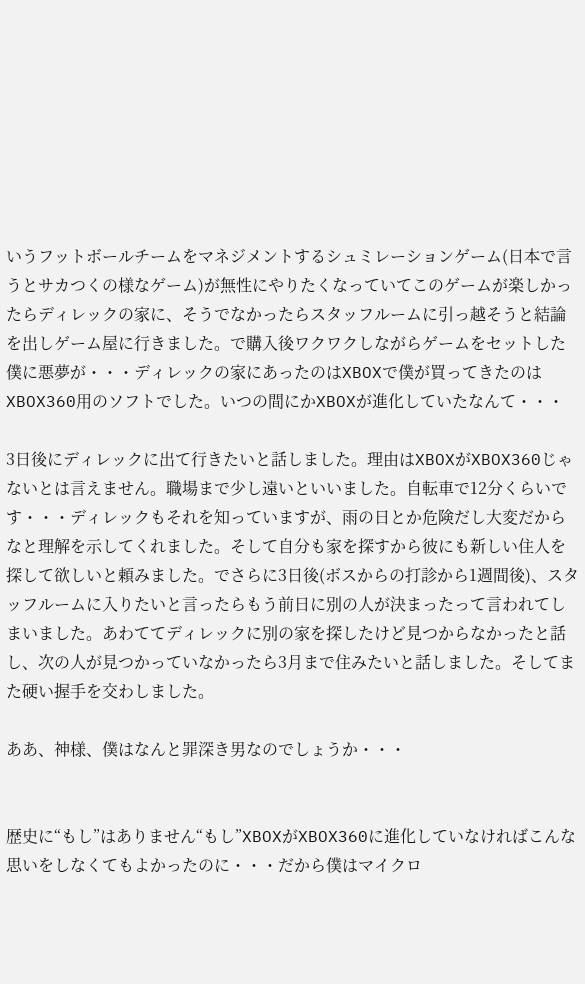いうフットボールチームをマネジメントするシュミレーションゲーム(日本で言うとサカつくの様なゲーム)が無性にやりたくなっていてこのゲームが楽しかったらディレックの家に、そうでなかったらスタッフルームに引っ越そうと結論を出しゲーム屋に行きました。で購入後ワクワクしながらゲームをセットした僕に悪夢が・・・ディレックの家にあったのはXBOXで僕が買ってきたのはXBOX360用のソフトでした。いつの間にかXBOXが進化していたなんて・・・

3日後にディレックに出て行きたいと話しました。理由はXBOXがXBOX360じゃないとは言えません。職場まで少し遠いといいました。自転車で12分くらいです・・・ディレックもそれを知っていますが、雨の日とか危険だし大変だからなと理解を示してくれました。そして自分も家を探すから彼にも新しい住人を探して欲しいと頼みました。でさらに3日後(ボスからの打診から1週間後)、スタッフルームに入りたいと言ったらもう前日に別の人が決まったって言われてしまいました。あわててディレックに別の家を探したけど見つからなかったと話し、次の人が見つかっていなかったら3月まで住みたいと話しました。そしてまた硬い握手を交わしました。

ああ、神様、僕はなんと罪深き男なのでしょうか・・・


歴史に“もし”はありません“もし”XBOXがXBOX360に進化していなければこんな思いをしなくてもよかったのに・・・だから僕はマイクロ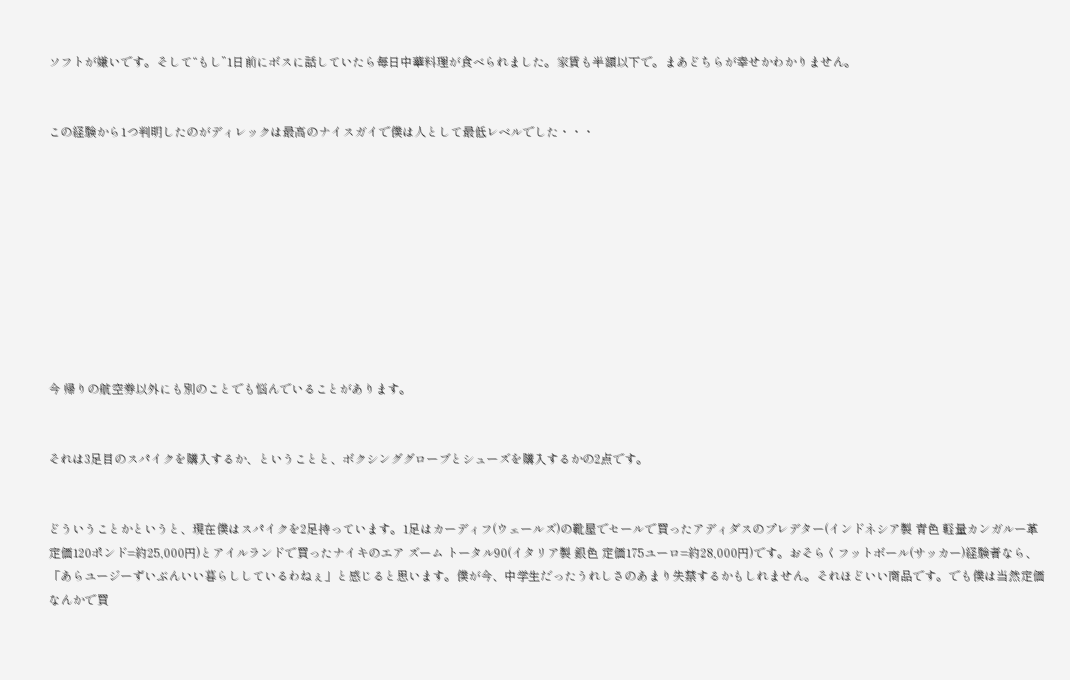ソフトが嫌いです。そして“もし”1日前にボスに話していたら毎日中華料理が食べられました。家賃も半額以下で。まあどちらが幸せかわかりません。


この経験から1つ判明したのがディレックは最高のナイスガイで僕は人として最低レベルでした・・・










今 帰りの航空券以外にも別のことでも悩んでいることがあります。


それは3足目のスパイクを購入するか、ということと、ボクシンググローブとシューズを購入するかの2点です。


どういうことかというと、現在僕はスパイクを2足持っています。1足はカーディフ(ウェールズ)の靴屋でセールで買ったアディダスのプレデター(インドネシア製 青色 軽量カンガルー革 定価120ポンド=約25,000円)とアイルランドで買ったナイキのエア ズーム トータル90(イタリア製 銀色 定価175ユーロ=約28,000円)です。おそらくフットボール(サッカー)経験者なら、「あらユージーずいぶんいい暮らししているわねぇ」と感じると思います。僕が今、中学生だったうれしさのあまり失禁するかもしれません。それほどいい商品です。でも僕は当然定価なんかで買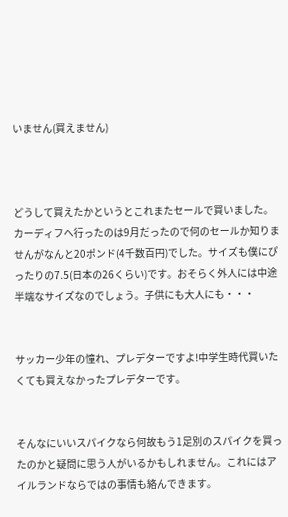いません(買えません)



どうして買えたかというとこれまたセールで買いました。カーディフへ行ったのは9月だったので何のセールか知りませんがなんと20ポンド(4千数百円)でした。サイズも僕にぴったりの7.5(日本の26くらい)です。おそらく外人には中途半端なサイズなのでしょう。子供にも大人にも・・・


サッカー少年の憧れ、プレデターですよ!中学生時代買いたくても買えなかったプレデターです。


そんなにいいスパイクなら何故もう1足別のスパイクを買ったのかと疑問に思う人がいるかもしれません。これにはアイルランドならではの事情も絡んできます。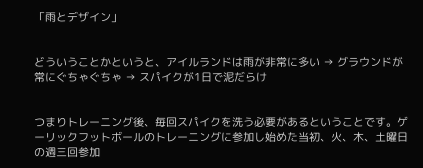「雨とデザイン」


どういうことかというと、アイルランドは雨が非常に多い → グラウンドが常にぐちゃぐちゃ → スパイクが1日で泥だらけ


つまりトレーニング後、毎回スパイクを洗う必要があるということです。ゲーリックフットボールのトレーニングに参加し始めた当初、火、木、土曜日の週三回参加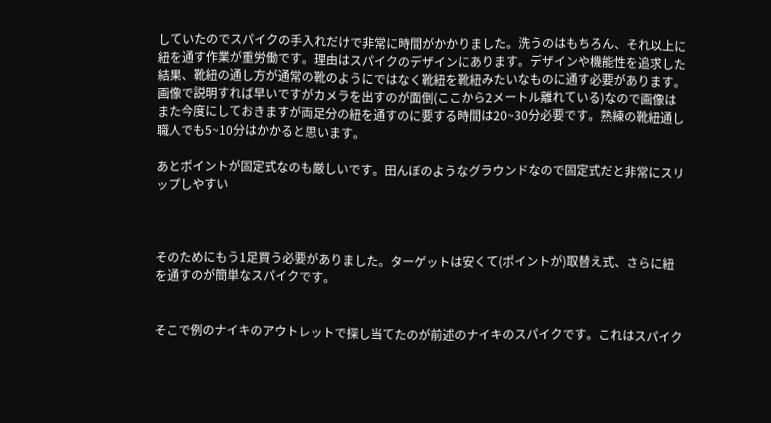していたのでスパイクの手入れだけで非常に時間がかかりました。洗うのはもちろん、それ以上に紐を通す作業が重労働です。理由はスパイクのデザインにあります。デザインや機能性を追求した結果、靴紐の通し方が通常の靴のようにではなく靴紐を靴紐みたいなものに通す必要があります。画像で説明すれば早いですがカメラを出すのが面倒(ここから2メートル離れている)なので画像はまた今度にしておきますが両足分の紐を通すのに要する時間は20~30分必要です。熟練の靴紐通し職人でも5~10分はかかると思います。

あとポイントが固定式なのも厳しいです。田んぼのようなグラウンドなので固定式だと非常にスリップしやすい



そのためにもう1足買う必要がありました。ターゲットは安くて(ポイントが)取替え式、さらに紐を通すのが簡単なスパイクです。


そこで例のナイキのアウトレットで探し当てたのが前述のナイキのスパイクです。これはスパイク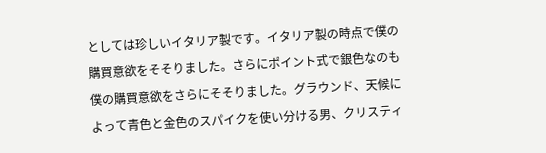としては珍しいイタリア製です。イタリア製の時点で僕の購買意欲をそそりました。さらにポイント式で銀色なのも僕の購買意欲をさらにそそりました。グラウンド、天候によって青色と金色のスパイクを使い分ける男、クリスティ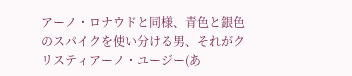アーノ・ロナウドと同様、青色と銀色のスパイクを使い分ける男、それがクリスティアーノ・ユージー(あ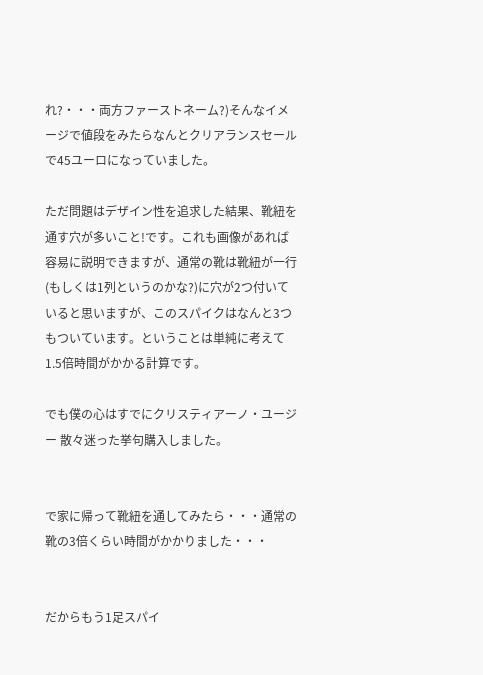れ?・・・両方ファーストネーム?)そんなイメージで値段をみたらなんとクリアランスセールで45ユーロになっていました。

ただ問題はデザイン性を追求した結果、靴紐を通す穴が多いこと!です。これも画像があれば容易に説明できますが、通常の靴は靴紐が一行(もしくは1列というのかな?)に穴が2つ付いていると思いますが、このスパイクはなんと3つもついています。ということは単純に考えて1.5倍時間がかかる計算です。

でも僕の心はすでにクリスティアーノ・ユージー 散々迷った挙句購入しました。


で家に帰って靴紐を通してみたら・・・通常の靴の3倍くらい時間がかかりました・・・


だからもう1足スパイ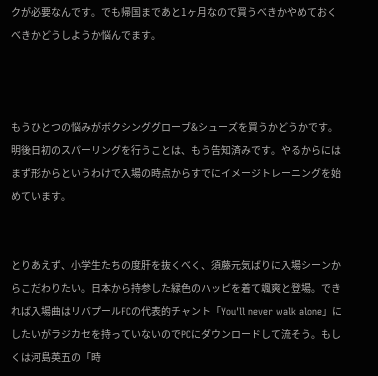クが必要なんです。でも帰国まであと1ヶ月なので買うべきかやめておくべきかどうしようか悩んでます。



もうひとつの悩みがボクシンググローブ&シューズを買うかどうかです。明後日初のスパーリングを行うことは、もう告知済みです。やるからにはまず形からというわけで入場の時点からすでにイメージトレーニングを始めています。


とりあえず、小学生たちの度肝を抜くべく、須藤元気ばりに入場シーンからこだわりたい。日本から持参した緑色のハッピを着て颯爽と登場。できれば入場曲はリバプールFCの代表的チャント「You'll never walk alone」にしたいがラジカセを持っていないのでPCにダウンロードして流そう。もしくは河島英五の「時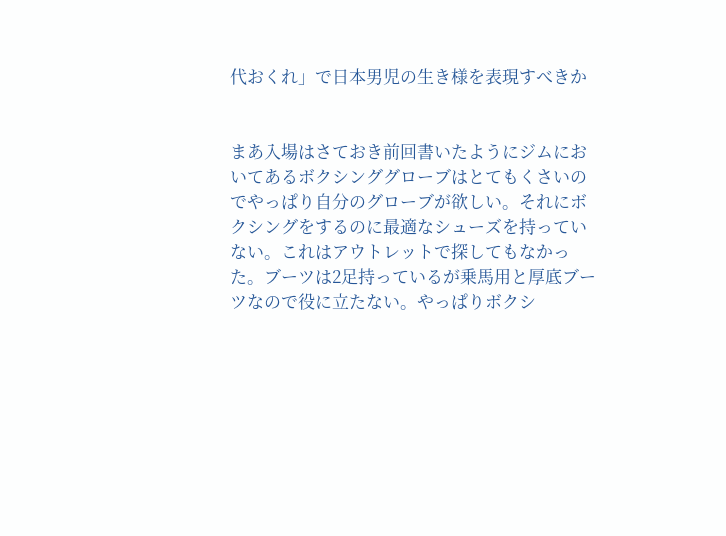代おくれ」で日本男児の生き様を表現すべきか


まあ入場はさておき前回書いたようにジムにおいてあるボクシンググローブはとてもくさいのでやっぱり自分のグローブが欲しい。それにボクシングをするのに最適なシューズを持っていない。これはアウトレットで探してもなかった。ブーツは2足持っているが乗馬用と厚底ブーツなので役に立たない。やっぱりボクシ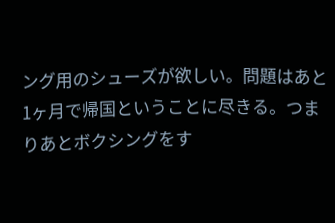ング用のシューズが欲しい。問題はあと1ヶ月で帰国ということに尽きる。つまりあとボクシングをす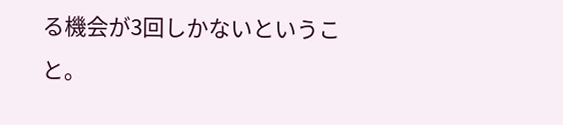る機会が3回しかないということ。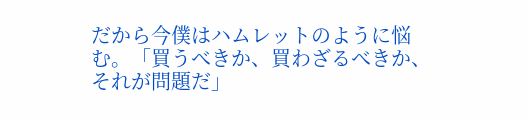だから今僕はハムレットのように悩む。「買うべきか、買わざるべきか、それが問題だ」